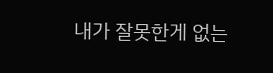내가 잘못한게 없는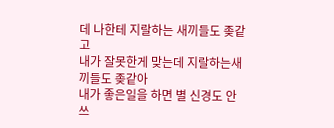데 나한테 지랄하는 새끼들도 좆같고
내가 잘못한게 맞는데 지랄하는새끼들도 좆같아
내가 좋은일을 하면 별 신경도 안쓰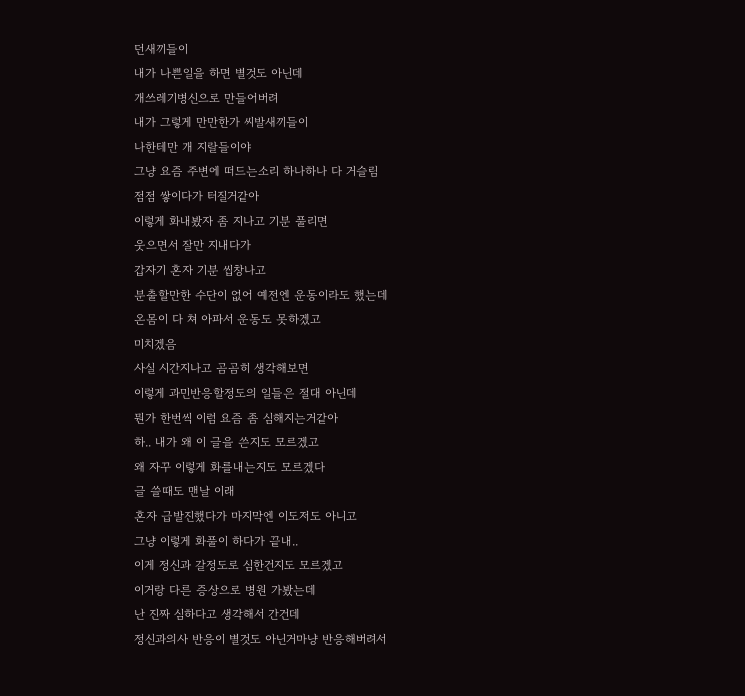던새끼들이
내가 나쁜일을 하면 별것도 아닌데
개쓰레기병신으로 만들어버려
내가 그렇게 만만한가 씨발새끼들이
나한테만 개 지랄들이야
그냥 요즘 주변에 떠드는소리 하나하나 다 거슬림
점점 쌓이다가 터질거같아
이렇게 화내봤자 좀 지나고 기분 풀리면
웃으면서 잘만 지내다가
갑자기 혼자 기분 씹창나고
분출할만한 수단이 없어 예전엔 운동이라도 했는데
온몸이 다 쳐 아파서 운동도 못하겠고
미치겠음
사실 시간지나고 곰곰히 생각해보면
이렇게 과민반응할정도의 일들은 절대 아닌데
뭔가 한번씩 이럼 요즘 좀 심해지는거같아
하.. 내가 왜 이 글을 쓴지도 모르겠고
왜 자꾸 이렇게 화를내는지도 모르겠다
글 쓸때도 맨날 이래
혼자 급발진했다가 마지막엔 이도저도 아니고
그냥 이렇게 화풀이 하다가 끝내..
이게 정신과 갈정도로 심한건지도 모르겠고
이거랑 다른 증상으로 병원 가봤는데
난 진짜 심하다고 생각해서 간건데
정신과의사 반응이 별것도 아닌거마냥 반응해버려서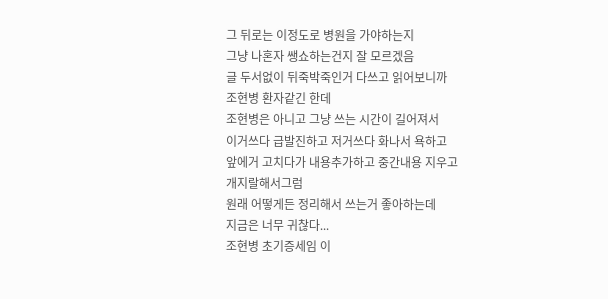그 뒤로는 이정도로 병원을 가야하는지
그냥 나혼자 쌩쇼하는건지 잘 모르겠음
글 두서없이 뒤죽박죽인거 다쓰고 읽어보니까
조현병 환자같긴 한데
조현병은 아니고 그냥 쓰는 시간이 길어져서
이거쓰다 급발진하고 저거쓰다 화나서 욕하고
앞에거 고치다가 내용추가하고 중간내용 지우고
개지랄해서그럼
원래 어떻게든 정리해서 쓰는거 좋아하는데
지금은 너무 귀찮다...
조현병 초기증세임 이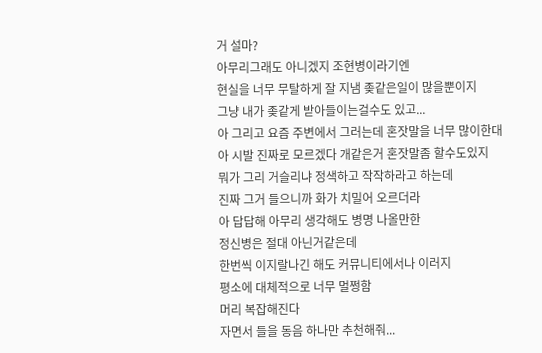거 설마?
아무리그래도 아니겠지 조현병이라기엔
현실을 너무 무탈하게 잘 지냄 좆같은일이 많을뿐이지
그냥 내가 좆같게 받아들이는걸수도 있고...
아 그리고 요즘 주변에서 그러는데 혼잣말을 너무 많이한대
아 시발 진짜로 모르겠다 개같은거 혼잣말좀 할수도있지
뭐가 그리 거슬리냐 정색하고 작작하라고 하는데
진짜 그거 들으니까 화가 치밀어 오르더라
아 답답해 아무리 생각해도 병명 나올만한
정신병은 절대 아닌거같은데
한번씩 이지랄나긴 해도 커뮤니티에서나 이러지
평소에 대체적으로 너무 멀쩡함
머리 복잡해진다
자면서 들을 동음 하나만 추천해줘...